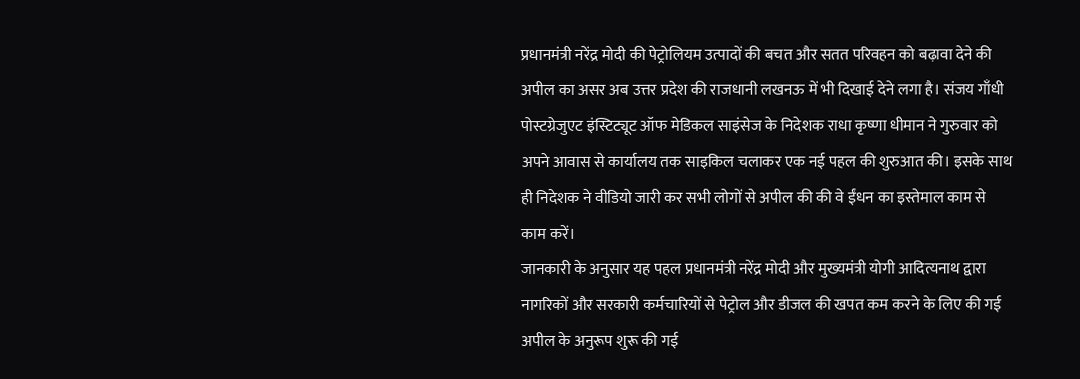प्रधानमंत्री नरेंद्र मोदी की पेट्रोलियम उत्पादों की बचत और सतत परिवहन को बढ़ावा देने की अपील का असर अब उत्तर प्रदेश की राजधानी लखनऊ में भी दिखाई देने लगा है। संजय गाँधी पोस्टग्रेजुएट इंस्टिट्यूट ऑफ मेडिकल साइंसेज के निदेशक राधा कृष्णा धीमान ने गुरुवार को अपने आवास से कार्यालय तक साइकिल चलाकर एक नई पहल की शुरुआत की। इसके साथ ही निदेशक ने वीडियो जारी कर सभी लोगों से अपील की की वे ईंधन का इस्तेमाल काम से काम करें।
जानकारी के अनुसार यह पहल प्रधानमंत्री नरेंद्र मोदी और मुख्यमंत्री योगी आदित्यनाथ द्वारा नागरिकों और सरकारी कर्मचारियों से पेट्रोल और डीजल की खपत कम करने के लिए की गई अपील के अनुरूप शुरू की गई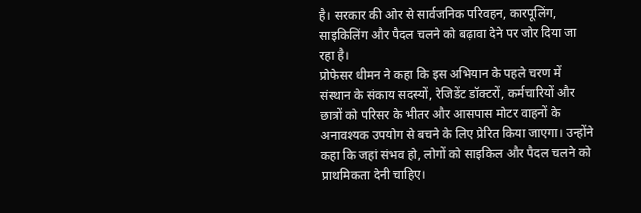है। सरकार की ओर से सार्वजनिक परिवहन, कारपूलिंग, साइकिलिंग और पैदल चलने को बढ़ावा देने पर जोर दिया जा रहा है।
प्रोफेसर धीमन ने कहा कि इस अभियान के पहले चरण में संस्थान के संकाय सदस्यों, रेजिडेंट डॉक्टरों, कर्मचारियों और छात्रों को परिसर के भीतर और आसपास मोटर वाहनों के अनावश्यक उपयोग से बचने के लिए प्रेरित किया जाएगा। उन्होंने कहा कि जहां संभव हो, लोगों को साइकिल और पैदल चलने को प्राथमिकता देनी चाहिए।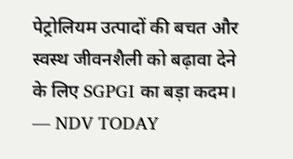पेट्रोलियम उत्पादों की बचत और स्वस्थ जीवनशैली को बढ़ावा देने के लिए SGPGI का बड़ा कदम।
— NDV TODAY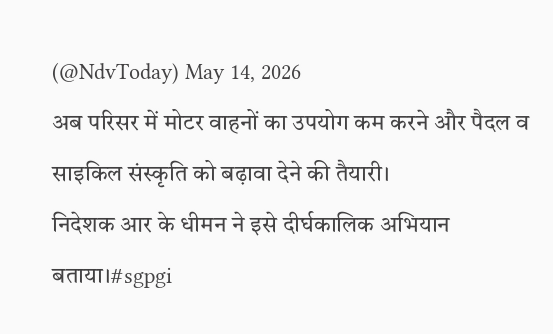(@NdvToday) May 14, 2026
अब परिसर में मोटर वाहनों का उपयोग कम करने और पैदल व साइकिल संस्कृति को बढ़ावा देने की तैयारी।
निदेशक आर के धीमन ने इसे दीर्घकालिक अभियान बताया।#sgpgi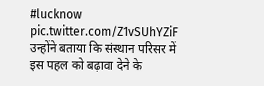#lucknow pic.twitter.com/Z1vSUhYZiF
उन्होंने बताया कि संस्थान परिसर में इस पहल को बढ़ावा देने के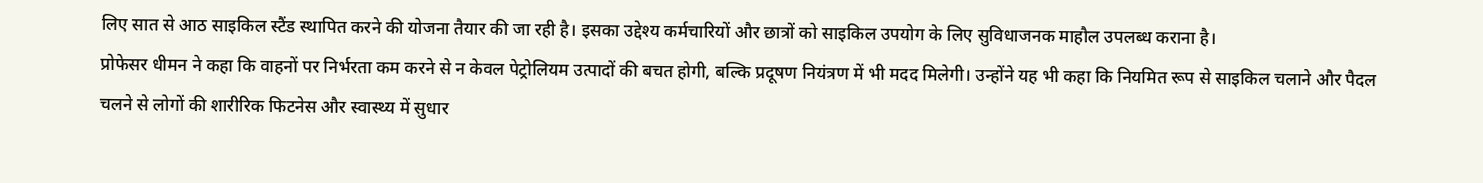लिए सात से आठ साइकिल स्टैंड स्थापित करने की योजना तैयार की जा रही है। इसका उद्देश्य कर्मचारियों और छात्रों को साइकिल उपयोग के लिए सुविधाजनक माहौल उपलब्ध कराना है।
प्रोफेसर धीमन ने कहा कि वाहनों पर निर्भरता कम करने से न केवल पेट्रोलियम उत्पादों की बचत होगी, बल्कि प्रदूषण नियंत्रण में भी मदद मिलेगी। उन्होंने यह भी कहा कि नियमित रूप से साइकिल चलाने और पैदल चलने से लोगों की शारीरिक फिटनेस और स्वास्थ्य में सुधार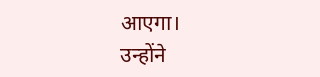आएगा।
उन्होंने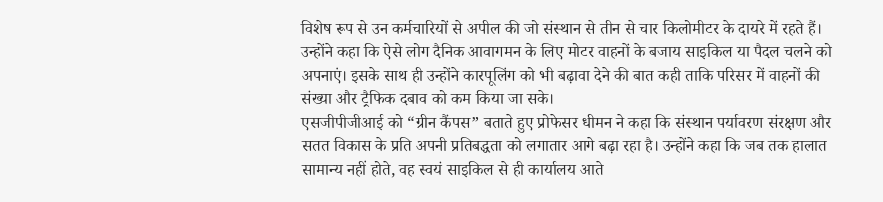विशेष रूप से उन कर्मचारियों से अपील की जो संस्थान से तीन से चार किलोमीटर के दायरे में रहते हैं। उन्होंने कहा कि ऐसे लोग दैनिक आवागमन के लिए मोटर वाहनों के बजाय साइकिल या पैदल चलने को अपनाएं। इसके साथ ही उन्होंने कारपूलिंग को भी बढ़ावा देने की बात कही ताकि परिसर में वाहनों की संख्या और ट्रैफिक दबाव को कम किया जा सके।
एसजीपीजीआई को “ग्रीन कैंपस” बताते हुए प्रोफेसर धीमन ने कहा कि संस्थान पर्यावरण संरक्षण और सतत विकास के प्रति अपनी प्रतिबद्धता को लगातार आगे बढ़ा रहा है। उन्होंने कहा कि जब तक हालात सामान्य नहीं होते, वह स्वयं साइकिल से ही कार्यालय आते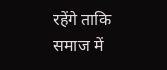रहेंगे ताकि समाज में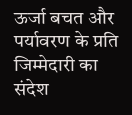ऊर्जा बचत और पर्यावरण के प्रति जिम्मेदारी का संदेश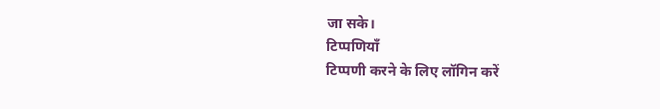जा सके।
टिप्पणियाँ
टिप्पणी करने के लिए लॉगिन करें